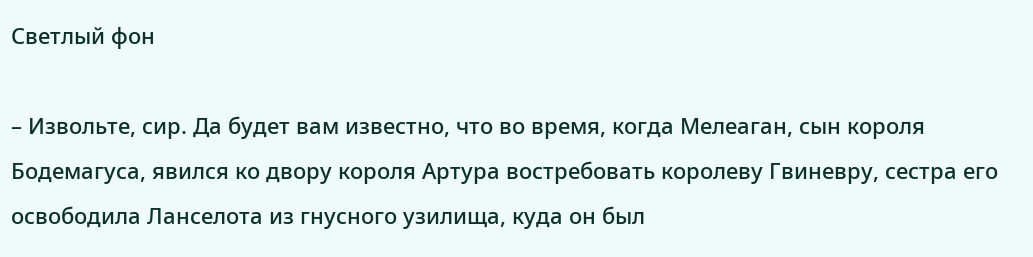Светлый фон

– Извольте, сир. Да будет вам известно, что во время, когда Мелеаган, сын короля Бодемагуса, явился ко двору короля Артура востребовать королеву Гвиневру, сестра его освободила Ланселота из гнусного узилища, куда он был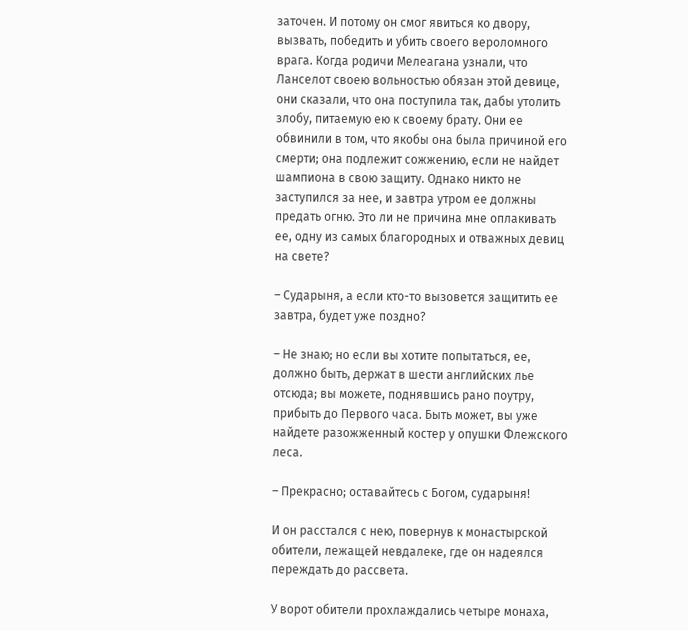заточен. И потому он смог явиться ко двору, вызвать, победить и убить своего вероломного врага. Когда родичи Мелеагана узнали, что Ланселот своею вольностью обязан этой девице, они сказали, что она поступила так, дабы утолить злобу, питаемую ею к своему брату. Они ее обвинили в том, что якобы она была причиной его смерти; она подлежит сожжению, если не найдет шампиона в свою защиту. Однако никто не заступился за нее, и завтра утром ее должны предать огню. Это ли не причина мне оплакивать ее, одну из самых благородных и отважных девиц на свете?

– Сударыня, а если кто-то вызовется защитить ее завтра, будет уже поздно?

– Не знаю; но если вы хотите попытаться, ее, должно быть, держат в шести английских лье отсюда; вы можете, поднявшись рано поутру, прибыть до Первого часа. Быть может, вы уже найдете разожженный костер у опушки Флежского леса.

– Прекрасно; оставайтесь с Богом, сударыня!

И он расстался с нею, повернув к монастырской обители, лежащей невдалеке, где он надеялся переждать до рассвета.

У ворот обители прохлаждались четыре монаха,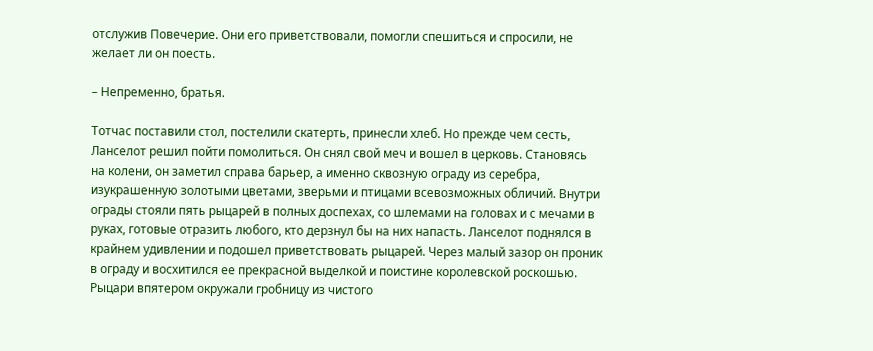отслужив Повечерие. Они его приветствовали, помогли спешиться и спросили, не желает ли он поесть.

– Непременно, братья.

Тотчас поставили стол, постелили скатерть, принесли хлеб. Но прежде чем сесть, Ланселот решил пойти помолиться. Он снял свой меч и вошел в церковь. Становясь на колени, он заметил справа барьер, а именно сквозную ограду из серебра, изукрашенную золотыми цветами, зверьми и птицами всевозможных обличий. Внутри ограды стояли пять рыцарей в полных доспехах, со шлемами на головах и с мечами в руках, готовые отразить любого, кто дерзнул бы на них напасть. Ланселот поднялся в крайнем удивлении и подошел приветствовать рыцарей. Через малый зазор он проник в ограду и восхитился ее прекрасной выделкой и поистине королевской роскошью. Рыцари впятером окружали гробницу из чистого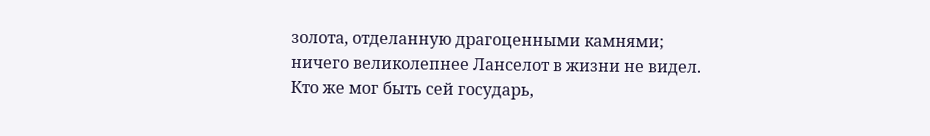золота, отделанную драгоценными камнями; ничего великолепнее Ланселот в жизни не видел. Кто же мог быть сей государь,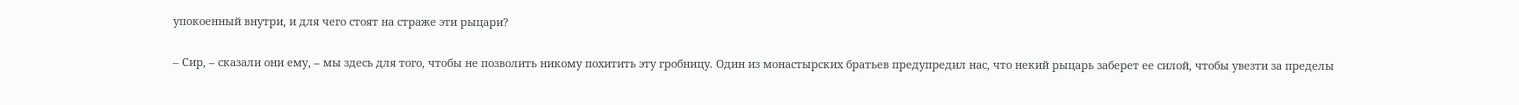упокоенный внутри, и для чего стоят на страже эти рыцари?

– Сир, – сказали они ему, – мы здесь для того, чтобы не позволить никому похитить эту гробницу. Один из монастырских братьев предупредил нас, что некий рыцарь заберет ее силой, чтобы увезти за пределы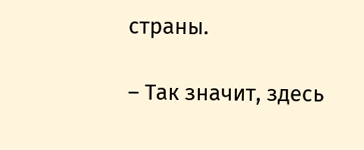страны.

– Так значит, здесь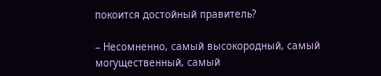покоится достойный правитель?

– Несомненно, самый высокородный, самый могущественный, самый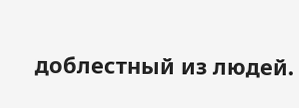доблестный из людей.